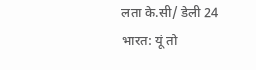लता के.सी/ डेली 24 भारत: यूं तो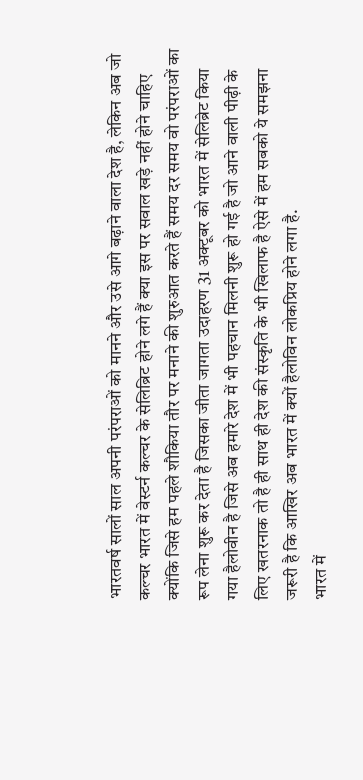भारतवर्ष सालों साल अपनी परंपराओं को मानने और उसे आगे बढ़ाने वाला देश है, लेकिन अब जो कल्चर भारत में वेस्टर्न कल्चर के सेलिब्रिट होने लगे हैं क्या इस पर सवाल खड़े नहीं होने चाहिए क्योंकि जिसे हम पहले शौकिया तौर पर मनाने की शुरुआत करते हैं समय दर समय वो परंपराओं का रूप लेना शुरू कर देता है जिसका जीता जागता उदाहरण 31 अक्टूबर को भारत में सेलिब्रेट किया गया हैलोवीन है जिसे अब हमारे देश में भी पहचान मिलनी शुरू हो गई है जो आने वाली पीढ़ी के लिए खतरनाक तो है ही साथ ही देश की संस्कृति के भी खिलाफ है ऐसे में हम सबको ये समझना जरूरी है कि आखिर अब भारत में क्यों हैलोविन लोकप्रिय होने लगा है.
भारत में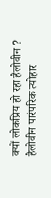क्यों लोकप्रिय हो रहा हैलोवीन ?
हैलोवीन पारंपरिक त्योहार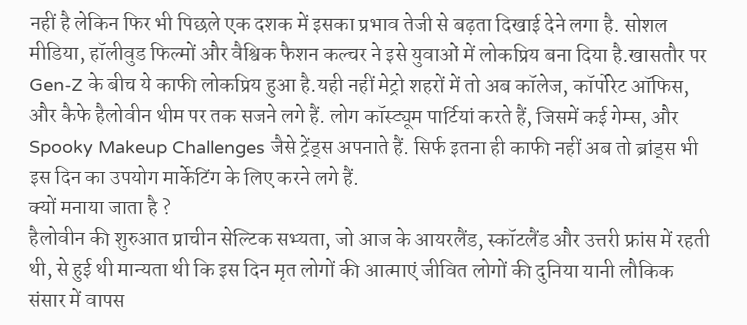नहीं है लेकिन फिर भी पिछले एक दशक में इसका प्रभाव तेजी से बढ़ता दिखाई देने लगा है. सोशल मीडिया, हॉलीवुड फिल्मों और वैश्विक फैशन कल्चर ने इसे युवाओं में लोकप्रिय बना दिया है.खासतौर पर Gen-Z के बीच ये काफी लोकप्रिय हुआ है.यही नहीं मेट्रो शहरों में तो अब कॉलेज, कॉर्पोरेट ऑफिस, और कैफे हैलोवीन थीम पर तक सजने लगे हैं. लोग कॉस्ट्यूम पार्टियां करते हैं, जिसमें कई गेम्स, और Spooky Makeup Challenges जैसे ट्रेंड्स अपनाते हैं. सिर्फ इतना ही काफी नहीं अब तो ब्रांड्स भी इस दिन का उपयोग मार्केटिंग के लिए करने लगे हैं.
क्यों मनाया जाता है ?
हैलोवीन की शुरुआत प्राचीन सेल्टिक सभ्यता, जो आज के आयरलैंड, स्कॉटलैंड और उत्तरी फ्रांस में रहती थी, से हुई थी मान्यता थी कि इस दिन मृत लोगों की आत्माएं जीवित लोगों की दुनिया यानी लौकिक संसार में वापस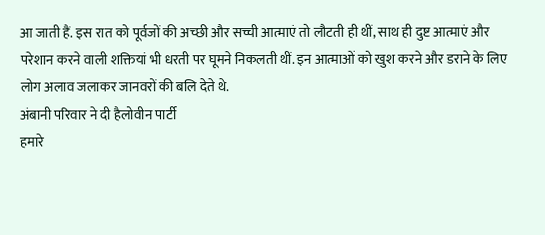आ जाती हैं. इस रात को पूर्वजों की अच्छी और सच्ची आत्माएं तो लौटती ही थीं, साथ ही दुष्ट आत्माएं और परेशान करने वाली शक्तियां भी धरती पर घूमने निकलती थीं. इन आत्माओं को खुश करने और डराने के लिए लोग अलाव जलाकर जानवरों की बलि देते थे.
अंबानी परिवार ने दी हैलोवीन पार्टी
हमारे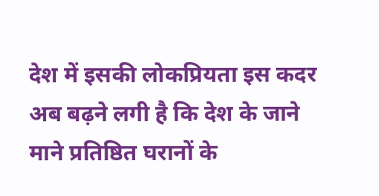देश में इसकी लोकप्रियता इस कदर अब बढ़ने लगी है कि देश के जाने माने प्रतिष्ठित घरानों के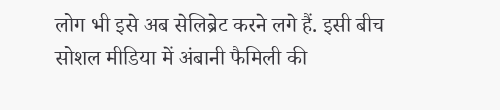लोग भी इसे अब सेलिब्रेट करने लगे हैं. इसी बीच सोशल मीडिया में अंबानी फैमिली की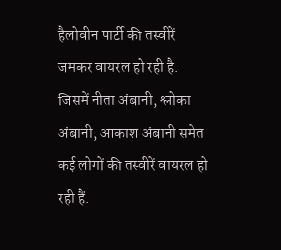हैलोवीन पार्टी की तस्वीरें जमकर वायरल हो रही है. जिसमें नीता अंबानी, श्लोका अंबानी, आकाश अंबानी समेत कई लोगों की तस्वीरें वायरल हो रही हैं.